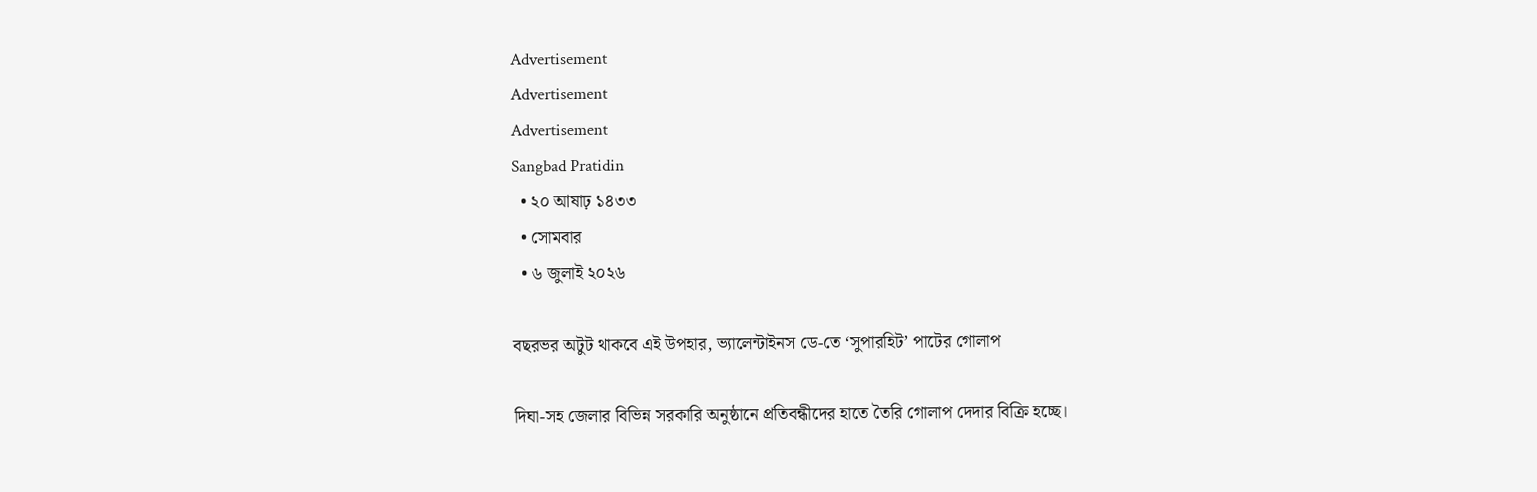Advertisement
Advertisement
Advertisement
Sangbad Pratidin
  • ২০ আষাঢ় ১৪৩৩
  • সোমবার
  • ৬ জুলাই ২০২৬

বছরভর অটুট থাকবে এই উপহার, ভ্যালেন্টাইনস ডে-তে ‘সুপারহিট’ পাটের গোলাপ

দিঘা-সহ জেলার বিভিন্ন সরকারি অনুষ্ঠানে প্রতিবন্ধীদের হাতে তৈরি গোলাপ দেদার বিক্রি হচ্ছে।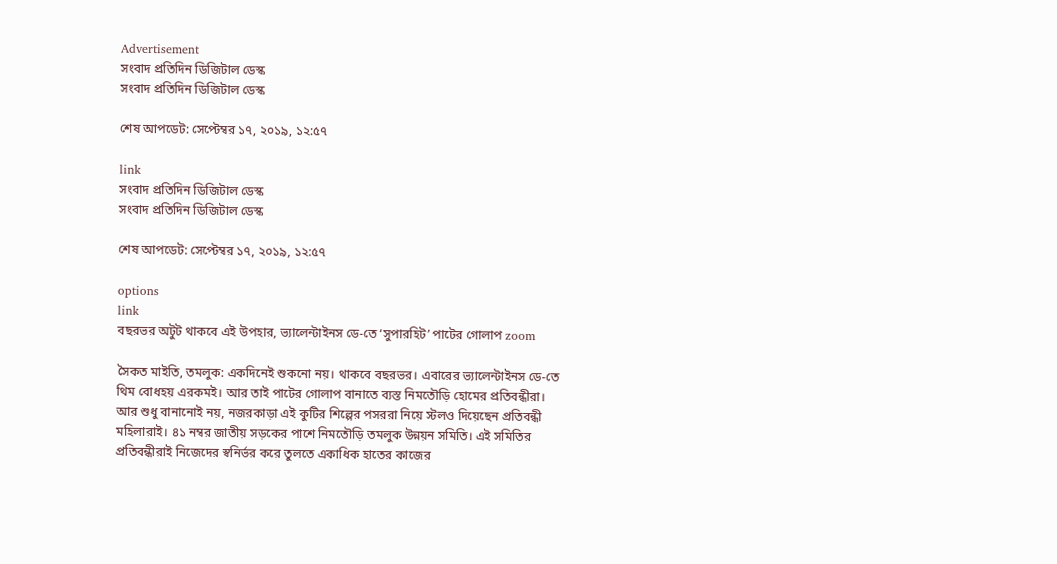Advertisement
সংবাদ প্রতিদিন ডিজিটাল ডেস্ক
সংবাদ প্রতিদিন ডিজিটাল ডেস্ক

শেষ আপডেট: সেপ্টেম্বর ১৭, ২০১৯, ১২:৫৭

link
সংবাদ প্রতিদিন ডিজিটাল ডেস্ক
সংবাদ প্রতিদিন ডিজিটাল ডেস্ক

শেষ আপডেট: সেপ্টেম্বর ১৭, ২০১৯, ১২:৫৭

options
link
বছরভর অটুট থাকবে এই উপহার, ভ্যালেন্টাইনস ডে-তে ‘সুপারহিট’ পাটের গোলাপ zoom

সৈকত মাইতি, তমলুক: একদিনেই শুকনো নয়। থাকবে বছরভর। এবারের ভ্যালেন্টাইনস ডে-তে থিম বোধহয় এরকমই। আর তাই পাটের গোলাপ বানাতে ব্যস্ত নিমতৌড়ি হোমের প্রতিবন্ধীরা। আর শুধু বানানোই নয়, নজরকাড়া এই কুটির শিল্পের পসররা নিয়ে স্টলও দিয়েছেন প্রতিবন্ধী মহিলারাই। ৪১ নম্বর জাতীয় সড়কের পাশে নিমতৌড়ি তমলুক উন্নয়ন সমিতি। এই সমিতির প্রতিবন্ধীরাই নিজেদের স্বনির্ভর করে তুলতে একাধিক হাতের কাজের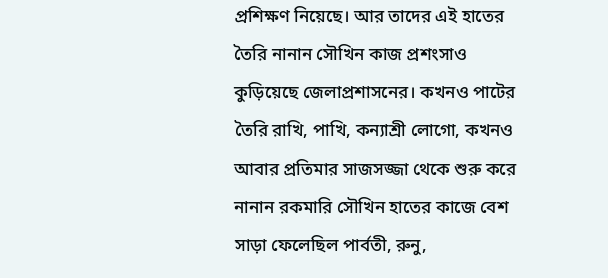প্রশিক্ষণ নিয়েছে। আর তাদের এই হাতের তৈরি নানান সৌখিন কাজ প্রশংসাও কুড়িয়েছে জেলাপ্রশাসনের। কখনও পাটের তৈরি রাখি, পাখি, কন্যাশ্রী লোগো, কখনও আবার প্রতিমার সাজসজ্জা থেকে শুরু করে নানান রকমারি সৌখিন হাতের কাজে বেশ সাড়া ফেলেছিল পার্বতী, রুনু,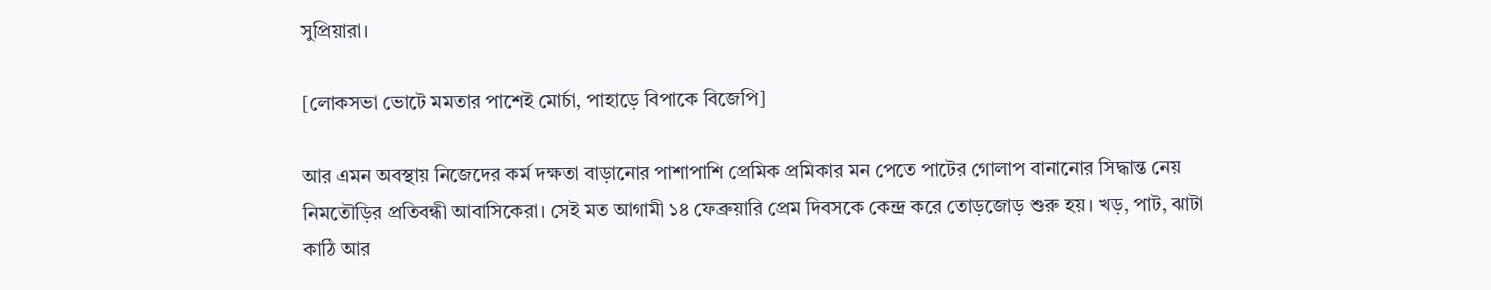সুপ্রিয়ারা।

[লোকসভা ভোটে মমতার পাশেই মোর্চা, পাহাড়ে বিপাকে বিজেপি]

আর এমন অবস্থায় নিজেদের কর্ম দক্ষতা বাড়ানোর পাশাপাশি প্রেমিক প্রমিকার মন পেতে পাটের গোলাপ বানানোর সিদ্ধান্ত নেয় নিমতৌড়ির প্রতিবন্ধী আবাসিকেরা। সেই মত আগামী ১৪ ফেব্রুয়ারি প্রেম দিবসকে কেন্দ্র করে তোড়জোড় শুরু হয়। খড়, পাট, ঝাটা কাঠি আর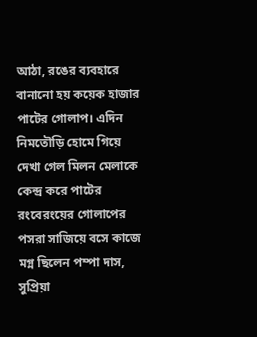আঠা, রঙের ব্যবহারে বানানো হয় কয়েক হাজার পাটের গোলাপ। এদিন নিমতৌড়ি হোমে গিয়ে দেখা গেল মিলন মেলাকে কেন্দ্র করে পাটের রংবেরংয়ের গোলাপের পসরা সাজিয়ে বসে কাজে মগ্ন ছিলেন পম্পা দাস, সুপ্রিয়া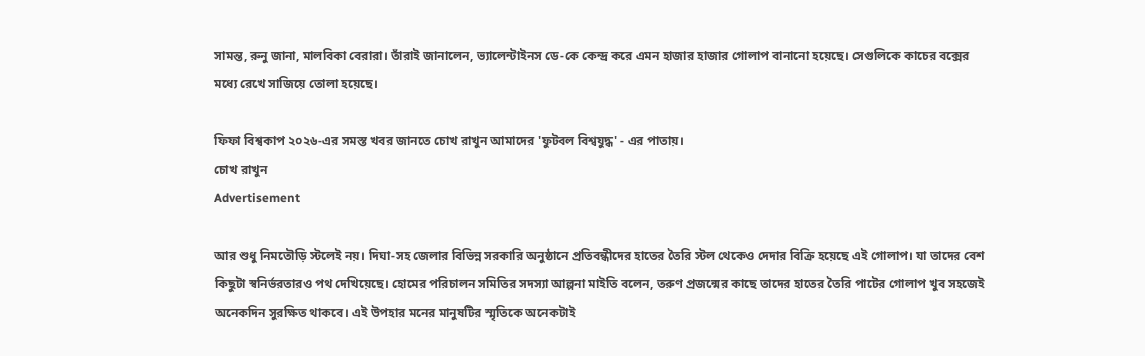সামন্ত, রুনু জানা, মালবিকা বেরারা। তাঁরাই জানালেন, ভ্যালেন্টাইনস ডে-কে কেন্দ্র করে এমন হাজার হাজার গোলাপ বানানো হয়েছে। সেগুলিকে কাচের বক্সের মধ্যে রেখে সাজিয়ে তোলা হয়েছে।

ফিফা বিশ্বকাপ ২০২৬-এর সমস্ত খবর জানতে চোখ রাখুন আমাদের 'ফুটবল বিশ্বযুদ্ধ' - এর পাতায়।
চোখ রাখুন
Advertisement

আর শুধু নিমতৌড়ি স্টলেই নয়। দিঘা-সহ জেলার বিভিন্ন সরকারি অনুষ্ঠানে প্রতিবন্ধীদের হাতের তৈরি স্টল থেকেও দেদার বিক্রি হয়েছে এই গোলাপ। যা তাদের বেশ কিছুটা স্বনির্ভরতারও পথ দেখিয়েছে। হোমের পরিচালন সমিতির সদস্যা আল্পনা মাইতি বলেন, তরুণ প্রজন্মের কাছে তাদের হাতের তৈরি পাটের গোলাপ খুব সহজেই অনেকদিন সুরক্ষিত থাকবে। এই উপহার মনের মানুষটির স্মৃতিকে অনেকটাই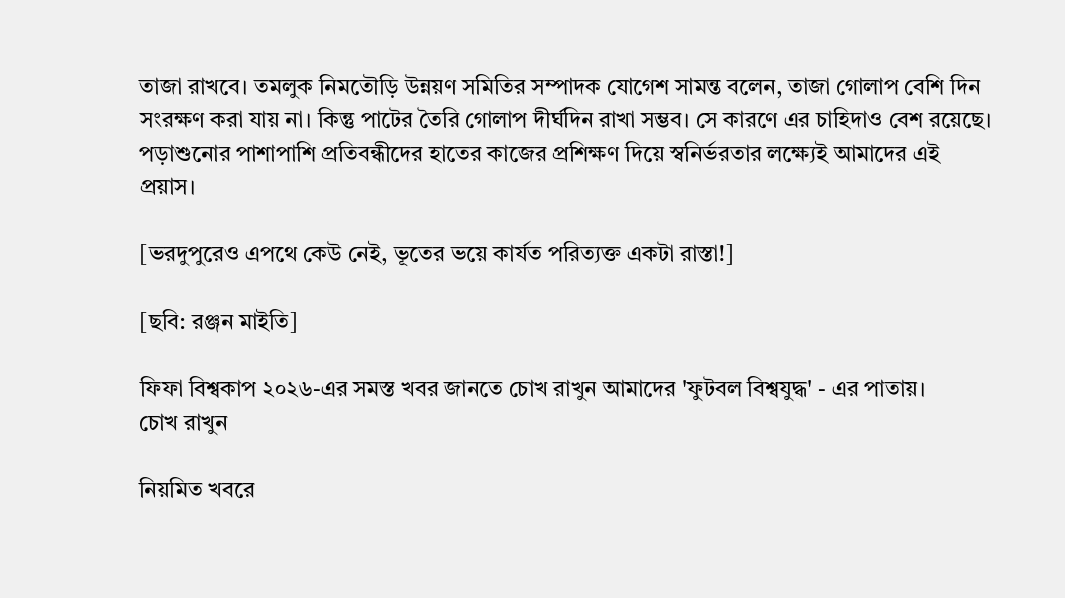তাজা রাখবে। তমলুক নিমতৌড়ি উন্নয়ণ সমিতির সম্পাদক যোগেশ সামন্ত বলেন, তাজা গোলাপ বেশি দিন সংরক্ষণ করা যায় না। কিন্তু পাটের তৈরি গোলাপ দীর্ঘদিন রাখা সম্ভব। সে কারণে এর চাহিদাও বেশ রয়েছে। পড়াশুনোর পাশাপাশি প্রতিবন্ধীদের হাতের কাজের প্রশিক্ষণ দিয়ে স্বনির্ভরতার লক্ষ্যেই আমাদের এই প্রয়াস।

[ভরদুপুরেও এপথে কেউ নেই, ভূতের ভয়ে কার্যত পরিত্যক্ত একটা রাস্তা!]

[ছবি: রঞ্জন মাইতি]

ফিফা বিশ্বকাপ ২০২৬-এর সমস্ত খবর জানতে চোখ রাখুন আমাদের 'ফুটবল বিশ্বযুদ্ধ' - এর পাতায়।
চোখ রাখুন

নিয়মিত খবরে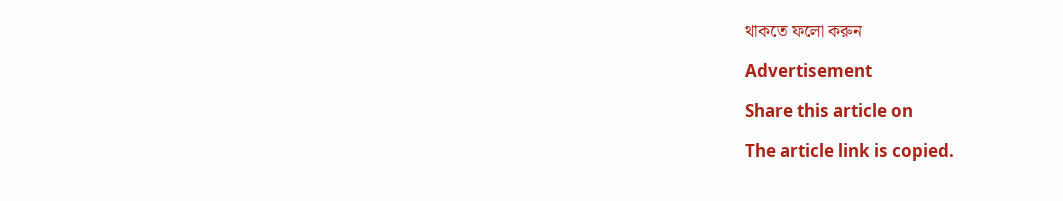থাকতে ফলো করুন

Advertisement

Share this article on

The article link is copied.